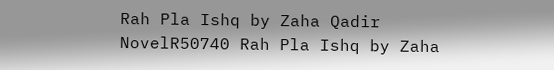Rah Pla Ishq by Zaha Qadir NovelR50740 Rah Pla Ishq by Zaha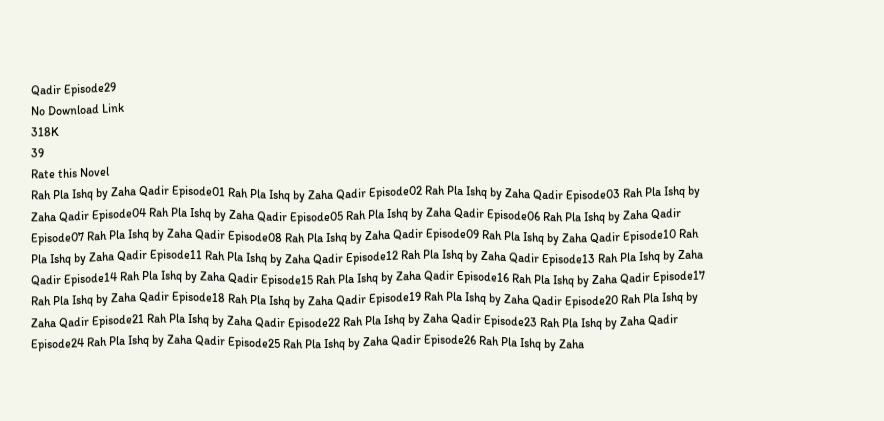Qadir Episode29
No Download Link
318K
39
Rate this Novel
Rah Pla Ishq by Zaha Qadir Episode01 Rah Pla Ishq by Zaha Qadir Episode02 Rah Pla Ishq by Zaha Qadir Episode03 Rah Pla Ishq by Zaha Qadir Episode04 Rah Pla Ishq by Zaha Qadir Episode05 Rah Pla Ishq by Zaha Qadir Episode06 Rah Pla Ishq by Zaha Qadir Episode07 Rah Pla Ishq by Zaha Qadir Episode08 Rah Pla Ishq by Zaha Qadir Episode09 Rah Pla Ishq by Zaha Qadir Episode10 Rah Pla Ishq by Zaha Qadir Episode11 Rah Pla Ishq by Zaha Qadir Episode12 Rah Pla Ishq by Zaha Qadir Episode13 Rah Pla Ishq by Zaha Qadir Episode14 Rah Pla Ishq by Zaha Qadir Episode15 Rah Pla Ishq by Zaha Qadir Episode16 Rah Pla Ishq by Zaha Qadir Episode17 Rah Pla Ishq by Zaha Qadir Episode18 Rah Pla Ishq by Zaha Qadir Episode19 Rah Pla Ishq by Zaha Qadir Episode20 Rah Pla Ishq by Zaha Qadir Episode21 Rah Pla Ishq by Zaha Qadir Episode22 Rah Pla Ishq by Zaha Qadir Episode23 Rah Pla Ishq by Zaha Qadir Episode24 Rah Pla Ishq by Zaha Qadir Episode25 Rah Pla Ishq by Zaha Qadir Episode26 Rah Pla Ishq by Zaha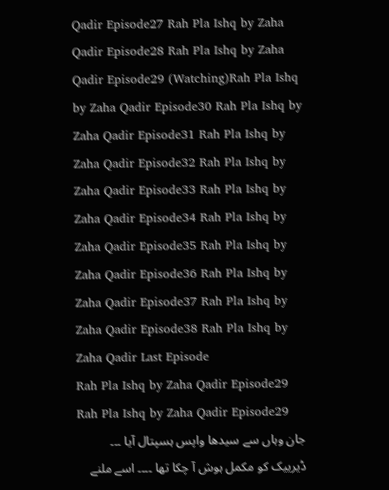Qadir Episode27 Rah Pla Ishq by Zaha Qadir Episode28 Rah Pla Ishq by Zaha Qadir Episode29 (Watching)Rah Pla Ishq by Zaha Qadir Episode30 Rah Pla Ishq by Zaha Qadir Episode31 Rah Pla Ishq by Zaha Qadir Episode32 Rah Pla Ishq by Zaha Qadir Episode33 Rah Pla Ishq by Zaha Qadir Episode34 Rah Pla Ishq by Zaha Qadir Episode35 Rah Pla Ishq by Zaha Qadir Episode36 Rah Pla Ishq by Zaha Qadir Episode37 Rah Pla Ishq by Zaha Qadir Episode38 Rah Pla Ishq by Zaha Qadir Last Episode
Rah Pla Ishq by Zaha Qadir Episode29
Rah Pla Ishq by Zaha Qadir Episode29
جان وہاں سے سیدھا واپس ہسپتال آیا ۔۔۔
ڈیرییک کو مکمل ہوش آ چکا تھا ۔۔۔۔ اسے ملنے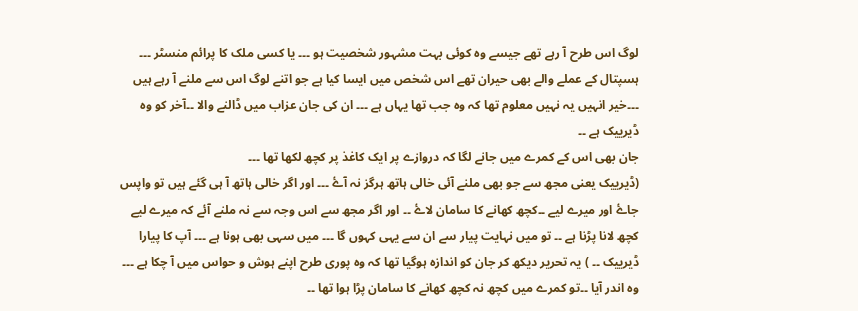لوگ اس طرح آ رہے تھے جیسے وہ کوئی بہت مشہور شخصیت ہو ۔۔۔ یا کسی ملک کا پرائم منسٹر ۔۔۔
ہسپتال کے عملے والے بھی حیران تھے اس شخص میں ایسا کیا ہے جو اتنے لوگ اس سے ملنے آ رہے ہیں ۔۔۔خیر انہیں یہ نہیں معلوم تھا کہ وہ جب تھا یہاں ہے ۔۔۔ ان کی جان عزاب میں ڈالنے والا ۔۔آخر کو وہ ڈیرییک ہے ۔۔
جان بھی اس کے کمرے میں جانے لگا کہ دروازے پر ایک کاغذ پر کچھ لکھا تھا ۔۔۔
(ڈیرییک یعنی مجھ سے جو بھی ملنے آئی خالی ہاتھ ہرگز نہ آۓ ۔۔۔ اور اگر خالی ہاتھ آ ہی گئے ہیں تو واپس جاۓ اور میرے لیے ۔۔کچھ کھانے کا سامان لاۓ ۔۔ اور اگر مجھ سے اس وجہ سے نہ ملنے آئے کہ میرے لیے کچھ لانا پڑنا ہے ۔۔ تو میں نہایت پیار سے ان سے یہی کہوں گا ۔۔۔ میں سہی بھی ہونا ہے ۔۔۔ آپ کا پیارا ڈیرییک ۔۔ ) یہ تحریر دیکھ کر جان کو اندازہ ہوگیا تھا کہ وہ پوری طرح اپنے ہوش و حواس میں آ چکا ہے ۔۔۔
وہ اندر آیا ۔۔تو کمرے میں کچھ نہ کچھ کھانے کا سامان پڑا ہوا تھا ۔۔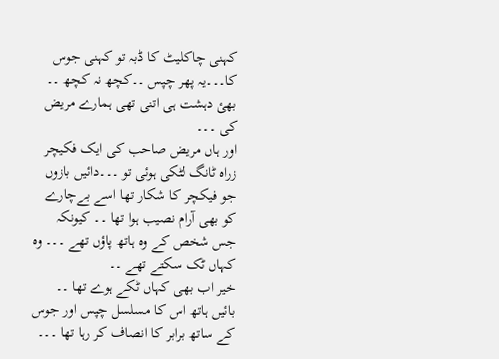کہنی چاکلیٹ کا ڈبہ تو کہنی جوس کا۔۔۔یہ پھر چپس ۔۔کچھ نہ کچھ ۔۔
بھئ دہشت ہی اتنی تھی ہمارے مریض کی ۔۔۔
اور ہاں مریض صاحب کی ایک فکیچر زراہ ٹانگ لٹکی ہوئی تو ۔۔۔دائیں بازوں جو فیکچر کا شکار تھا اسے بےچارے کو بھی آرام نصیب ہوا تھا ۔۔ کیونکہ جس شخص کے وہ ہاتھ پاؤں تھے ۔۔۔ وہ کہاں ٹک سکتے تھے ۔۔
خیر اب بھی کہاں ٹکے ہوے تھا ۔۔ بائیں ہاتھ اس کا مسلسل چپس اور جوس کے ساتھ برابر کا انصاف کر رہا تھا ۔۔۔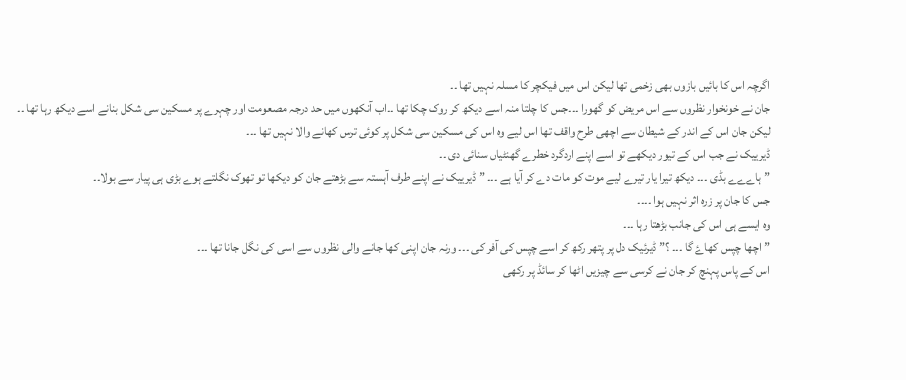اگرچہ اس کا بائیں بازوں بھی زخمی تھا لیکن اس میں فیکچر کا مسلہ نہیں تھا ۔۔
جان نے خونخوار نظروں سے اس مریض کو گھورا ۔۔۔جس کا چلتا منہ اسے دیکھ کر روک چکا تھا ۔۔اب آنکھوں میں حد درجہ مصعومت اور چہرے پر مسکین سی شکل بنانے اسے دیکھ رہا تھا ۔۔
لیکن جان اس کے اندر کے شیطان سے اچھی طرح واقف تھا اس لیے وہ اس کی مسکین سی شکل پر کوئی ترس کھانے والا نہیں تھا ۔۔۔
ڈیرییک نے جب اس کے تیور دیکھے تو اسے اپنے اردگرد خطرے گھنٹیاں سنائی دی ۔۔
” ہاےےے بڈی ۔۔۔ دیکھ تیرا یار تیرے لیے موت کو مات دے کر آیا ہے ۔۔۔ ” ڈیرییک نے اپنے طرف آہستہ سے بڑھتے جان کو دیکھا تو تھوک نگلتے ہوے بڑی ہی پیار سے بولا۔۔
جس کا جان پر زرہ اثر نہیں ہوا ۔۔۔۔
وہ ایسے ہی اس کی جانب بڑھتا رہا ۔۔۔
” اچھا چپس کھاۓ گا ۔۔۔ ؟” ڈیرئیک دل پر پتھر رکھ کر اسے چپس کی آفر کی ۔۔۔ ورنہ جان اپنی کھا جانے والی نظروں سے اسی کی نگل جانا تھا ۔۔۔
اس کے پاس پہنچ کر جان نے کرسی سے چیزیں اٹھا کر سائڈ پر رکھی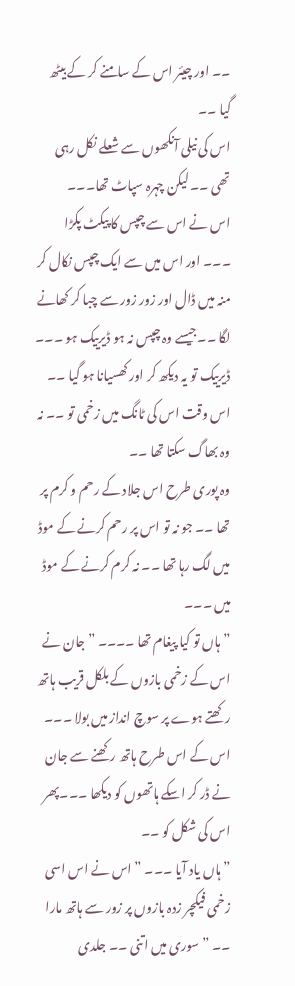۔۔ اور چیئر اس کے سامنے کر کے بیٹھ گیا ۔۔
اس کی نیلی آنکھوں سے شعلے نکل رہی تھی ۔۔ لیکن چہرہ سپاٹ تھا۔۔۔
اس نے اس سے چپس کا پیکٹ پکڑا ۔۔۔ اور اس میں سے ایک چپس نکال کر منہ میں ڈال اور زور زور سے چبا کر کھانے لگا ۔۔جیسے وہ چپس نہ ہو ڈیرییک ہو ۔۔۔
ڈیرییک تو یہ دیکھ کر اور کھسیانا ہو گیا ۔۔ اس وقت اس کی ٹانگ میں زخمی تو ۔۔ نہ وہ بھاگ سکتا تھا ۔۔
وہ پوری طرح اس جلاد کے رحم و کرم پر تھا ۔۔ جو نہ تو اس پر رحم کرنے کے موڈ میں لگ رہا تھا ۔۔ نہ کرم کرنے کے موڈ میں ۔۔۔
” ہاں تو کیا پیغام تھا ۔۔۔۔ ” جان نے اس کے زخمی بازوں کے بلکل قریب ہاتھ رکھتے ہوے پر سوچ انداز میں بولا ۔۔۔ اس کے اس طرح ہاتھ رکھنے سے جان نے ڈر کر اسکے ہاتھوں کو دیکھا ۔۔۔پھر اس کی شکل کو ۔۔
” ہاں یاد آیا ۔۔۔ ” اس نے اس اسی زخمی فیکچر زدہ بازوں پر زور سے ہاتھ مارا ۔۔ ” سوری میں اتنی ۔۔ جلدی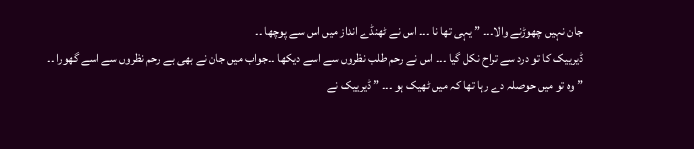جان نہیں چھوڑنے والا۔۔۔ ” یہی تھا نا ۔۔۔ اس نے ٹھنڈے انداز میں اس سے پوچھا ۔۔
ڈیرییک کا تو درد سے تراح نکل گیا ۔۔۔ اس نے رحم طلب نظروں سے اسے دیکھا ۔۔جواب میں جان نے بھی بے رحم نظروں سے اسے گھورا ۔۔
” وہ تو میں حوصلہ دے رہا تھا کہ میں ٹھیک ہو ۔۔۔ ” ڈیرییک نے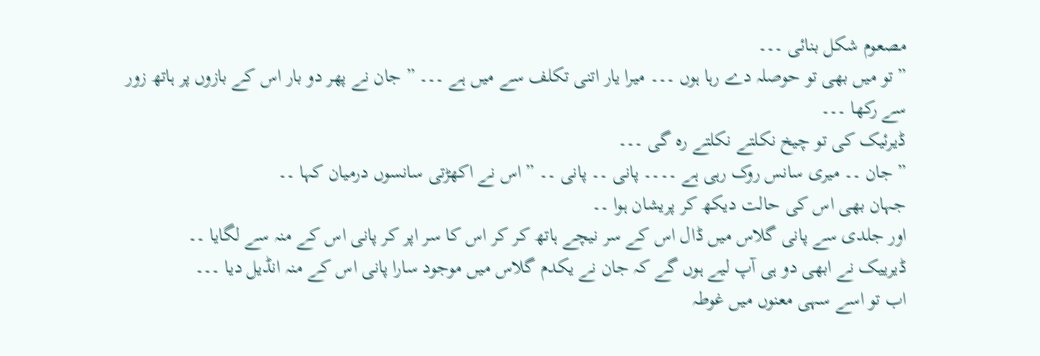مصعوم شکل بنائی ۔۔۔
” تو میں بھی تو حوصلہ دے رہا ہوں ۔۔۔ میرا یار اتنی تکلف سے میں ہے ۔۔۔ ” جان نے پھر دو بار اس کے بازوں پر ہاتھ زور سے رکھا ۔۔۔
ڈیرئیک کی تو چیخ نکلتے نکلتے رہ گی ۔۔۔
” جان ۔۔ میری سانس روک رہی ہے ۔۔۔۔ پانی ۔۔ پانی ۔۔ ” اس نے اکھڑتی سانسوں درمیان کہا ۔۔
جہان بھی اس کی حالت دیکھ کر پریشان ہوا ۔۔
اور جلدی سے پانی گلاس میں ڈال اس کے سر نیچے ہاتھ کر کر اس کا سر اپر کر پانی اس کے منہ سے لگایا ۔۔
ڈیرییک نے ابھی دو ہی آپ لیے ہوں گے کہ جان نے یکدم گلاس میں موجود سارا پانی اس کے منہ انڈیل دیا ۔۔۔
اب تو اسے سہی معنوں میں غوطہ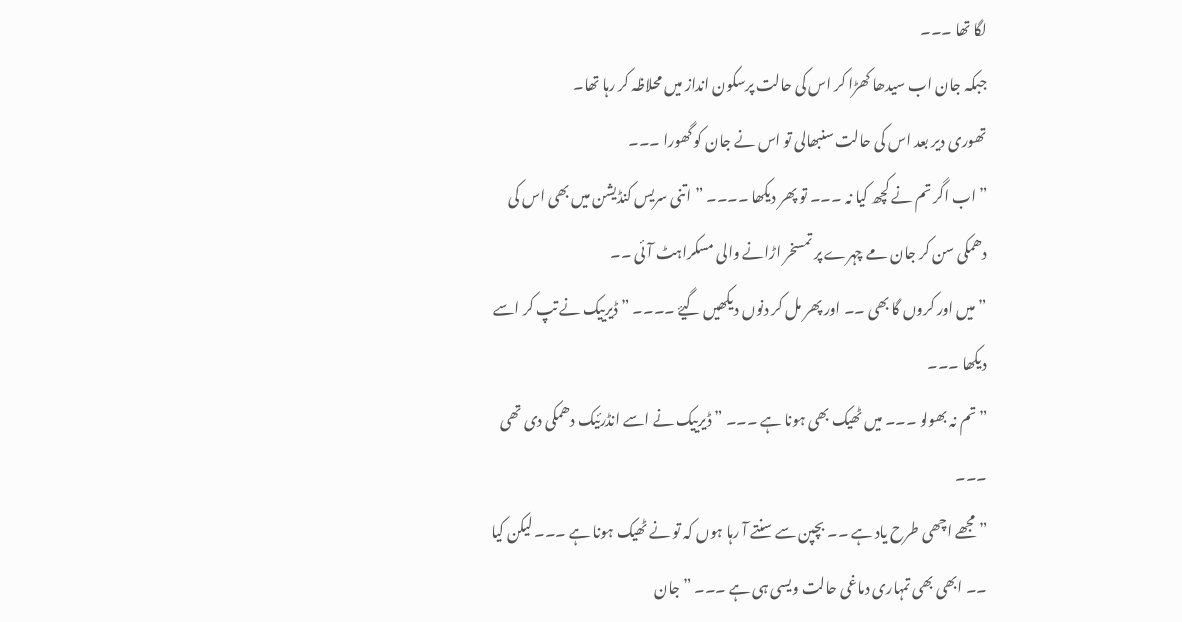لگا تھا ۔۔۔
جبکہ جان اب سیدھا کھڑا کر اس کی حالت پرسکون انداز میں محلاظہ کر رہا تھا۔
تھوری دیر بعد اس کی حالت سنبھالی تو اس نے جان کو گھورا ۔۔۔
” اب اگر تم نے کچھ کیا نہ ۔۔۔ تو پھر دیکھا ۔۔۔۔ ” اتنی سریس کنڈیشن میں بھی اس کی دھمکی سن کر جان مے چہرے پر تمسخر اڑانے والی مسکراہٹ آئی ۔۔
” میں اور کروں گا بھی ۔۔ اور پھر مل کر دنوں دیکھیں گیۓ ۔۔۔۔ ” ڈیرییک نے تپ کر اسے دیکھا ۔۔۔
” تم نہ بھولو ۔۔۔ میں ٹھیک بھی ہونا ہے ۔۔۔ ” ڈیرییک نے اسے انڈرئیک دھمکی دی تھی ۔۔۔
” مجھے اچھی طرح یاد ہے ۔۔ بچپن سے سنتے آ رہا ہوں کہ تو نے ٹھیک ہونا ہے ۔۔۔ لیکن کیا ۔۔ ابھی بھی تمہاری دماغی حالت ویسی ہی ہے ۔۔۔ ” جان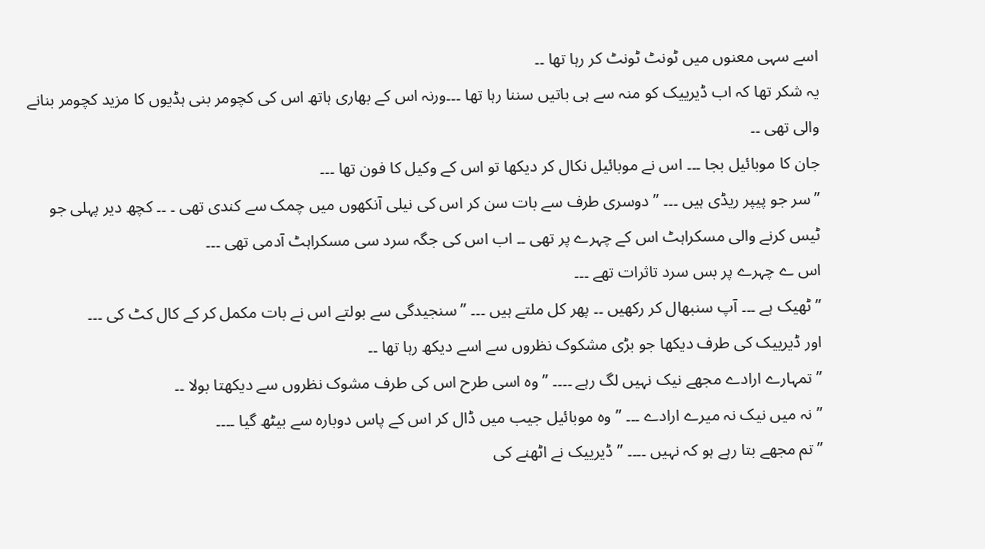اسے سہی معنوں میں ٹونٹ ٹونٹ کر رہا تھا ۔۔
یہ شکر تھا کہ اب ڈیرییک کو منہ سے ہی باتیں سننا رہا تھا ۔۔۔ورنہ اس کے بھاری ہاتھ اس کی کچومر بنی ہڈیوں کا مزید کچومر بنانے والی تھی ۔۔
جان کا موبائیل بجا ۔۔۔ اس نے موبائیل نکال کر دیکھا تو اس کے وکیل کا فون تھا ۔۔۔
” سر جو پیپر ریڈی ہیں ۔۔۔ ” دوسری طرف سے بات سن کر اس کی نیلی آنکھوں میں چمک سے کندی تھی ۔ ۔۔ کچھ دیر پہلی جو ٹیس کرنے والی مسکراہٹ اس کے چہرے پر تھی ۔۔ اب اس کی جگہ سرد سی مسکراہٹ آدمی تھی ۔۔۔
اس ے چہرے پر بس سرد تاثرات تھے ۔۔۔
” ٹھیک ہے ۔۔۔ آپ سنبھال کر رکھیں ۔۔ پھر کل ملتے ہیں ۔۔۔ ” سنجیدگی سے بولتے اس نے بات مکمل کر کے کال کٹ کی ۔۔۔
اور ڈیرییک کی طرف دیکھا جو بڑی مشکوک نظروں سے اسے دیکھ رہا تھا ۔۔
” تمہارے ارادے مجھے نیک نہیں لگ رہے ۔۔۔۔ ” وہ اسی طرح اس کی طرف مشوک نظروں سے دیکھتا بولا ۔۔
” نہ میں نیک نہ میرے ارادے ۔۔۔ ” وہ موبائیل جیب میں ڈال کر اس کے پاس دوبارہ سے بیٹھ گیا ۔۔۔۔
” تم مجھے بتا رہے ہو کہ نہیں ۔۔۔۔ ” ڈیرییک نے اٹھنے کی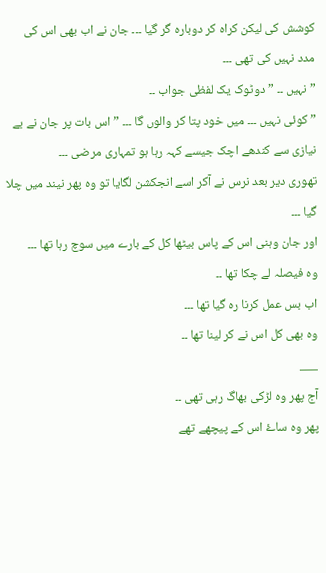کوشش کی لیکن کراہ کر دوبارہ گر گیا ۔۔۔ جان نے اب بھی اس کی مدد نہیں کی تھی ۔۔۔
” نہیں ۔۔ ” دوٹوک یک لفظی جواب ۔۔
” کوئی نہیں ۔۔۔ میں خود پتا کر والوں گا ۔۔۔ ” اس بات پر جان نے بے نیازی سے کندھے اچک جیسے کہہ رہا ہو تمہاری مرضی ۔۔۔
تھوری دیر بعد نرس نے آکر اسے انجکشن لگایا تو وہ پھر نیند میں چلا گیا ۔۔۔
اور جان وہنی اس کے پاس بیٹھا کل کے بارے میں سوچ رہا تھا ۔۔۔
وہ فیصلہ لے چکا تھا ۔۔
اب بس عمل کرنا رہ گیا تھا ۔۔۔
وہ بھی کل اس نے کر لینا تھا ۔۔
___
آج پھر وہ لڑکی بھاگ رہی تھی ۔۔
پھر وہ ساۓ اس کے پیچھے تھے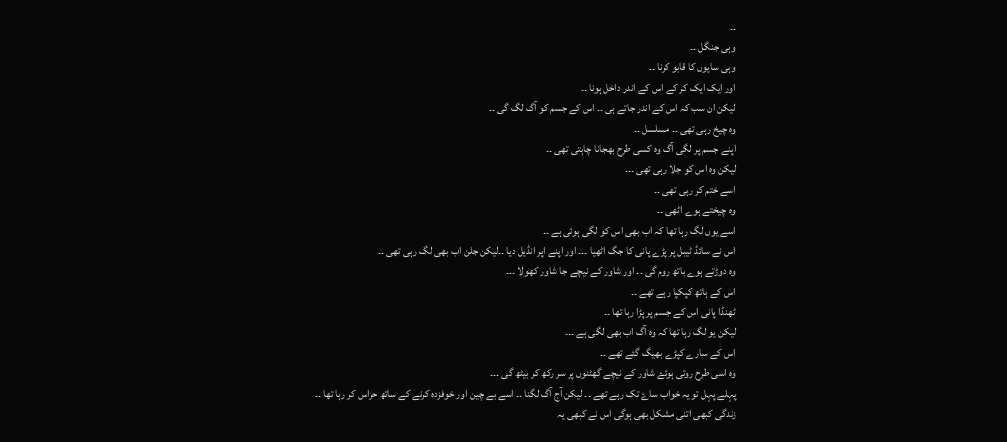۔۔
وہی جنگل ۔۔
وہی سایوں کا قابو کرنا ۔۔
اور ایک ایک کر کے اس کے اندر داخل ہونا ۔۔
لیکن ان سب کہ اس کے اندر جاتے ہی ۔۔ اس کے جسم کو آگ لگ گی ۔۔
وہ چیخ رہی تھی ۔۔ مسلسل ۔۔
اپنے جسم پر لگی آگ وہ کسی طرح بھجانا چاہتی تھی ۔۔
لیکن وہ اس کو جلا رہی تھی ۔۔۔
اسے ختم کر رہی تھی ۔۔
وہ چیختے ہوے اٹھی ۔۔
اسے یوں لگ رہا تھا کہ اب بھی اس کو لگی ہوئی ہے ۔۔
اس نے سائڈ ٹیبل پر پڑے پانی کا جگ اٹھیا ۔۔۔ اور اپنے اپر انڈیل دیا ۔۔لیکن جلن اب بھی لگ رہی تھی ۔۔
وہ دوڑتے ہوے باتھ روم گی ۔۔ اور شاور کے نیچے جا شاور کھولا ۔۔۔
اس کے ہاتھ کپکپا رہے تھے ۔۔
ٹھنڈا پانی اس کے جسم پر پڑا رہا تھا ۔۔
لیکن یو لگ رہا تھا کہ وہ آگ اب بھی لگی ہے ۔۔۔
اس کے سارے کپڑے بھیگ گئے تھے ۔۔
وہ اسی طرح روتی ہوئۓ شاور کے نیچے گھٹنوں پر سر رکھ کر بیٹھ گی ۔۔۔
پہلے پہل تو یہ خواب ساۓ تک رہے تھے ۔۔ لیکن آج آگ لگنا ۔۔ اسے بے چین اور خوفزدہ کرنے کے ساتھ حراس کر رہا تھا ۔۔
زندگی کبھی اتنی مشکل بھی ہوگی اس نے کبھی یہ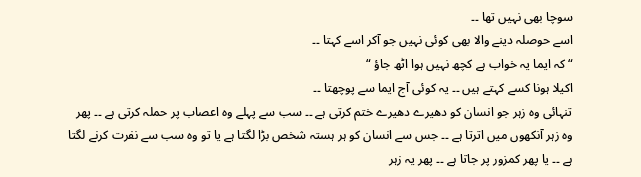سوچا بھی نہیں تھا ۔۔
اسے حوصلہ دینے والا بھی کوئی نہیں جو آکر اسے کہتا ۔۔
“کہ ایما یہ خواب ہے کچھ نہیں ہوا اٹھ جاؤ “
اکیلا ہونا کسے کہتے ہیں ۔۔ یہ کوئی آج ایما سے پوچھتا ۔۔
تنہائی وہ زہر جو انسان کو دھیرے دھیرے ختم کرتی ہے ۔۔ سب سے پہلے وہ اعصاب پر حملہ کرتی ہے ۔۔ پھر وہ زہر آنکھوں میں اترتا ہے ۔۔ جس سے انسان کو ہر ہستہ شخص بڑا لگتا ہے یا تو وہ سب سے نفرت کرنے لگتا ہے ۔۔ یا پھر کمزور پر جاتا ہے ۔۔ پھر یہ زہر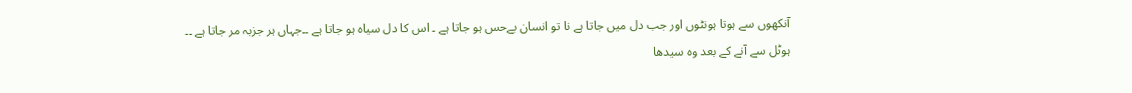آنکھوں سے ہوتا ہونٹوں اور جب دل میں جاتا ہے نا تو انسان بےحس ہو جاتا ہے ۔ اس کا دل سیاہ ہو جاتا ہے ۔۔جہاں ہر جزبہ مر جاتا ہے ۔۔
ہوٹل سے آنے کے بعد وہ سیدھا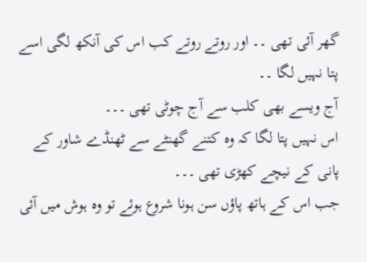گھر آئی تھی ۔۔ اور روتے روتے کب اس کی آنکھ لگی اسے پتا نہیں لگا ۔۔
آج ویسے بھی کلب سے آج چوٹی تھی ۔۔۔
اس نہیں پتا لگا کہ وہ کتنے گھنٹے سے ٹھنڈے شاور کے پانی کے نیچے کھڑی تھی ۔۔۔
جب اس کے ہاتھ پاؤں سن ہونا شروع ہوئے تو وہ ہوش میں آئی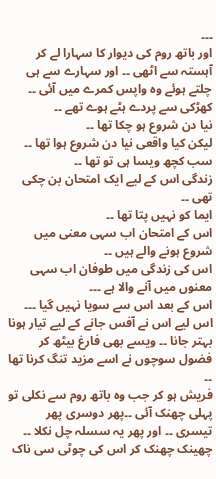۔۔۔
اور باتھ روم کی دیوار کا سہارا لے کر آہستہ سے اٹھی ۔۔ اور سہارے سے ہی چلتے ہوئے وہ واپس کمرے میں آئی ۔۔
کھڑکی سے پردے ہٹے ہوے تھے ۔۔
نیا دن شروع ہو چکا تھا ۔۔
لیکن کیا واقعی نیا دن شروع ہوا تھا ۔۔
سب کچھ ویسا ہی تو تھا ۔۔
زندگی اس کے لیے ایک امتحان بن چکی تھی ۔۔
ایما کو نہیں پتا تھا ۔۔
اس کے امتحان اب سہی معنی میں شروع ہونے والے ہیں ۔۔
اس کی زندگی میں طوفان اب سہی معنوں میں آنے والا ہے ۔۔۔
اس کے بعد اس سے سویا نہیں گیا ۔۔۔
اس لیے اس نے آفس جانے کے لیے تیار ہونا بہتر جانا ۔۔ ویسے بھی فارغ بیٹھ کر فضول سوچوں نے اسے مزید تنگ کرنا تھا ۔۔
فریش ہو کر جب وہ باتھ روم سے نکلی تو پہلی چھنک آئی ۔۔پھر دوسری پھر تیسری ۔۔ اور پھر یہ سسلہ چل نکلا ۔۔
چھینک چھنک کر اس کی چوٹی سی ناک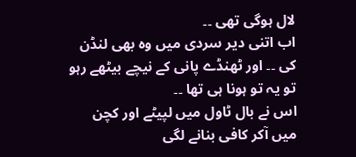لال ہوگی تھی ۔۔
اب اتنی دیر سردی میں وہ بھی لنڈن کی ۔۔ اور ٹھنڈے پانی کے نیچے بیٹھے رہو تو یہ تو ہونا ہی تھا ۔۔
اس نے بال ٹاول میں لپیٹے اور کچن میں آکر کافی بنانے لگی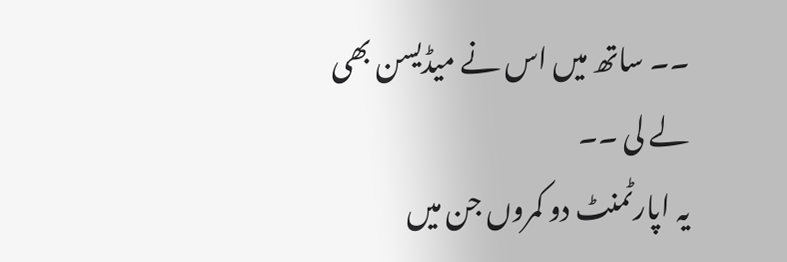۔۔ ساتھ میں اس نے میڈیسن بھی لے لی ۔۔
یہ اپارٹمنٹ دو کمروں جن میں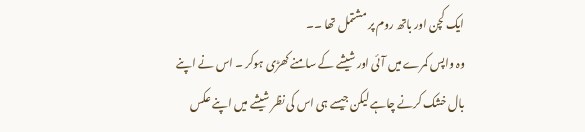ایک کچن اور باتھ روم پر مشتمل تھا ۔۔
وہ واپس کمرے میں آئی اور شیشے کے سامنے کھڑی ہوکر ۔ اس نے اپنے بال خشک کرنے چاہے لیکن جیسے ہی اس کی نظر شیشے میں اپنے عکس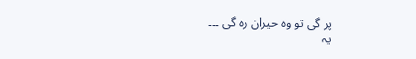پر گی تو وہ حیران رہ گی ۔۔۔
یہ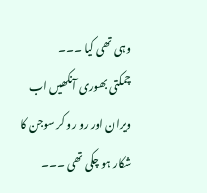وہی تھی کیا ۔۔۔
چمکتی بھوری آنکھیں اب ویران اور رو رو کر سوجن کا شکار ہو چکی تھی ۔۔۔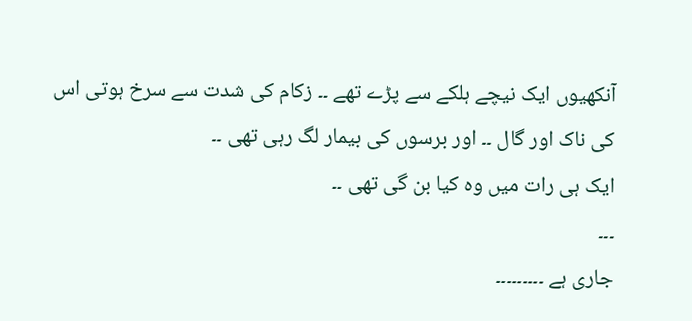آنکھیوں ایک نیچے ہلکے سے پڑے تھے ۔۔ زکام کی شدت سے سرخ ہوتی اس کی ناک اور گال ۔۔ اور برسوں کی بیمار لگ رہی تھی ۔۔
ایک ہی رات میں وہ کیا بن گی تھی ۔۔
۔۔۔
جاری ہے ۔۔۔۔۔۔۔۔۔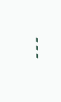۔۔۔